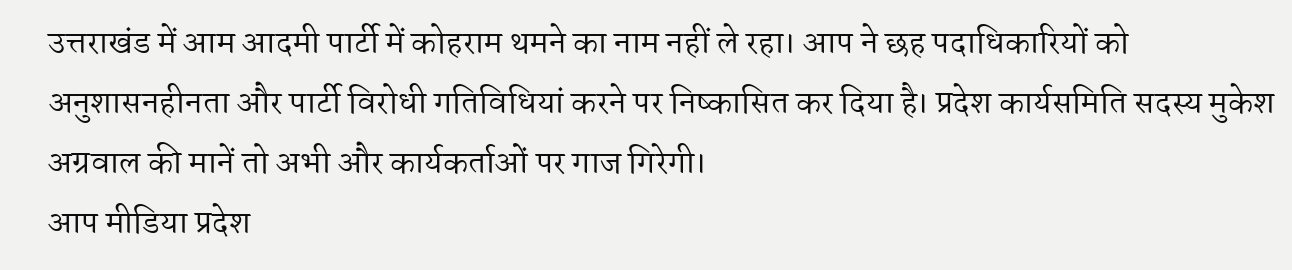उत्तराखंड में आम आदमी पार्टी में कोहराम थमने का नाम नहीं ले रहा। आप ने छह पदाधिकारियों को अनुशासनहीनता और पार्टी विरोधी गतिविधियां करने पर निष्कासित कर दिया है। प्रदेश कार्यसमिति सदस्य मुकेश अग्रवाल की मानें तो अभी और कार्यकर्ताओं पर गाज गिरेगी।
आप मीडिया प्रदेश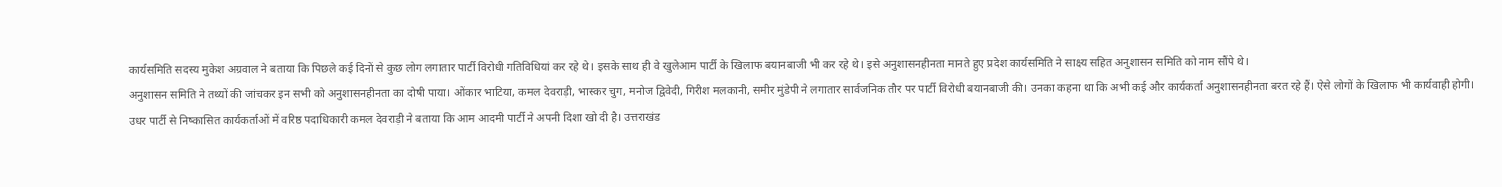कार्यसमिति सदस्य मुकेश अग्रवाल ने बताया कि पिछले कई दिनों से कुछ लोग लगातार पार्टी विरोधी गतिविधियां कर रहे थे। इसके साथ ही वे खुलेआम पार्टी के खिलाफ बयानबाजी भी कर रहे थे। इसे अनुशासनहीनता मानते हुए प्रदेश कार्यसमिति ने साक्ष्य सहित अनुशासन समिति को नाम सौंपे थे।
अनुशासन समिति ने तथ्यों की जांचकर इन सभी को अनुशासनहीनता का दोषी पाया। ओंकार भाटिया, कमल देवराड़ी, भास्कर चुग, मनोज द्विवेदी, गिरीश मलकानी, समीर मुंडेपी ने लगातार सार्वजनिक तौर पर पार्टी विरोधी बयानबाजी की। उनका कहना था कि अभी कई और कार्यकर्ता अनुशासनहीनता बरत रहे हैं। ऐसे लोगों के खिलाफ भी कार्यवाही होगी।
उधर पार्टी से निष्कासित कार्यकर्ताओं में वरिष्ठ पदाधिकारी कमल देवराड़ी ने बताया कि आम आदमी पार्टी ने अपनी दिशा खो दी है। उत्तराखंड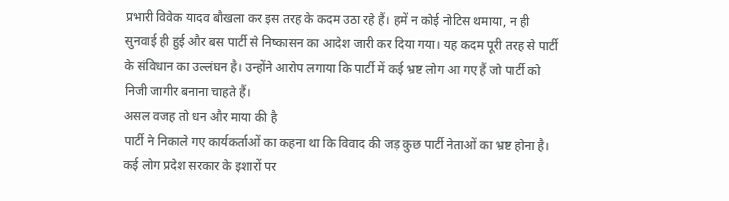प्रभारी विवेक यादव बौखला कर इस तरह के कदम उठा रहे हैं। हमें न कोई नोटिस थमाया, न ही सुनवाई ही हुई और बस पार्टी से निष्कासन का आदेश जारी कर दिया गया। यह कदम पूरी तरह से पार्टी के संविधान का उल्लंघन है। उन्होंने आरोप लगाया कि पार्टी में कई भ्रष्ट लोग आ गए हैं जो पार्टी को निजी जागीर बनाना चाहते हैं।
असल वजह तो धन और माया की है
पार्टी ने निकाले गए कार्यकर्ताओं का कहना था कि विवाद की जड़ कुछ पार्टी नेताओं का भ्रष्ट होना है। कई लोग प्रदेश सरकार के इशारों पर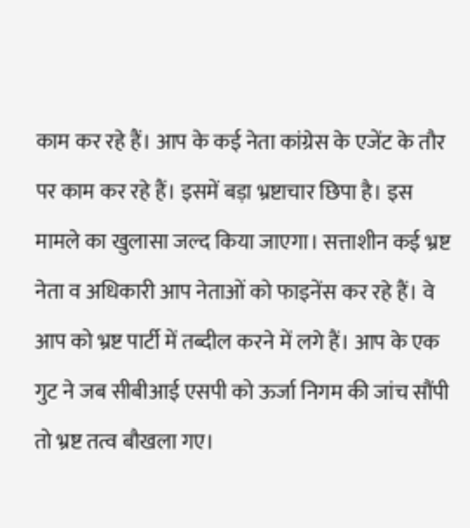काम कर रहे हैं। आप के कई नेता कांग्रेस के एजेंट के तौर पर काम कर रहे हैं। इसमें बड़ा भ्रष्टाचार छिपा है। इस मामले का खुलासा जल्द किया जाएगा। सत्ताशीन कई भ्रष्ट नेता व अधिकारी आप नेताओं को फाइनेंस कर रहे हैं। वे आप को भ्रष्ट पार्टी में तब्दील करने में लगे हैं। आप के एक गुट ने जब सीबीआई एसपी को ऊर्जा निगम की जांच सौंपी तो भ्रष्ट तत्व बौखला गए।